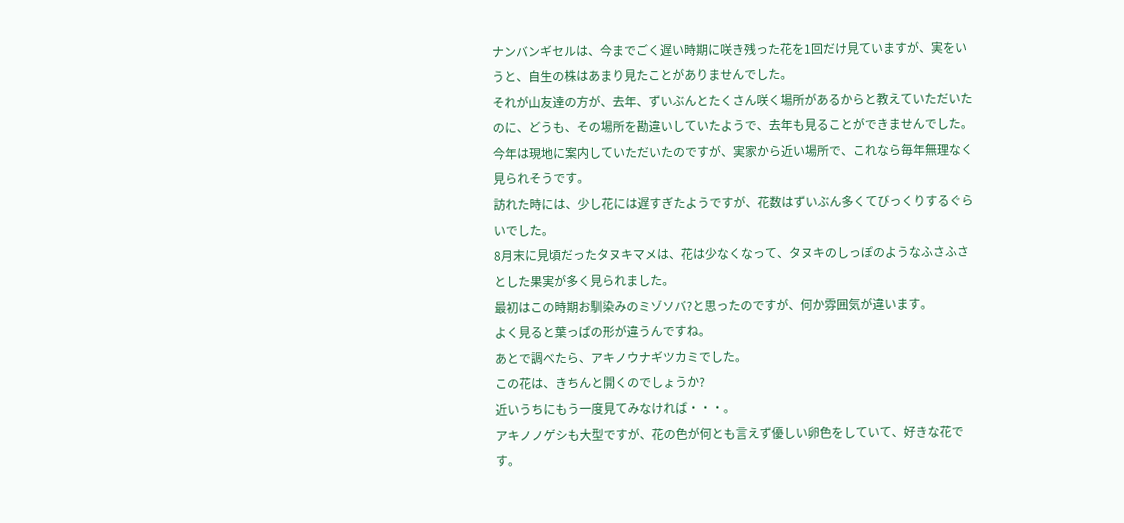ナンバンギセルは、今までごく遅い時期に咲き残った花を1回だけ見ていますが、実をいうと、自生の株はあまり見たことがありませんでした。
それが山友達の方が、去年、ずいぶんとたくさん咲く場所があるからと教えていただいたのに、どうも、その場所を勘違いしていたようで、去年も見ることができませんでした。
今年は現地に案内していただいたのですが、実家から近い場所で、これなら毎年無理なく見られそうです。
訪れた時には、少し花には遅すぎたようですが、花数はずいぶん多くてびっくりするぐらいでした。
8月末に見頃だったタヌキマメは、花は少なくなって、タヌキのしっぽのようなふさふさとした果実が多く見られました。
最初はこの時期お馴染みのミゾソバ?と思ったのですが、何か雰囲気が違います。
よく見ると葉っぱの形が違うんですね。
あとで調べたら、アキノウナギツカミでした。
この花は、きちんと開くのでしょうか?
近いうちにもう一度見てみなければ・・・。
アキノノゲシも大型ですが、花の色が何とも言えず優しい卵色をしていて、好きな花です。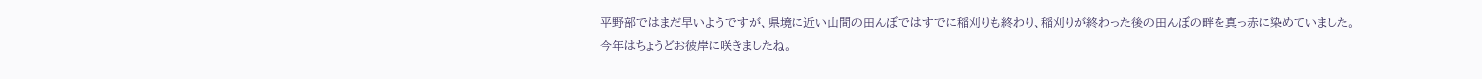平野部ではまだ早いようですが、県境に近い山間の田んぼではすでに稲刈りも終わり、稲刈りが終わった後の田んぼの畔を真っ赤に染めていました。
今年はちょうどお彼岸に咲きましたね。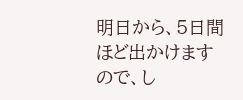明日から、5日間ほど出かけますので、し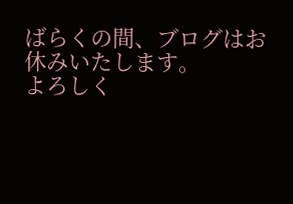ばらくの間、ブログはお休みいたします。
よろしく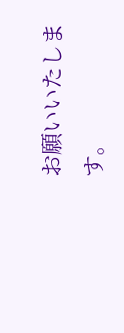お願いいたします。